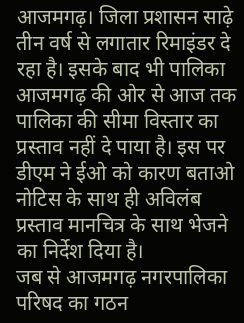आजमगढ़। जिला प्रशासन साढ़े तीन वर्ष से लगातार रिमाइंडर दे रहा है। इसके बाद भी पालिका आजमगढ़ की ओर से आज तक पालिका की सीमा विस्तार का प्रस्ताव नहीं दे पाया है। इस पर डीएम ने ईओ को कारण बताओ नोटिस के साथ ही अविलंब प्रस्ताव मानचित्र के साथ भेजने का निर्देश दिया है।
जब से आजमगढ़ नगरपालिका परिषद का गठन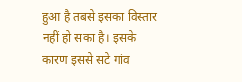हुआ है तबसे इसका विस्तार नहीं हो सका है। इसके कारण इससे सटे गांव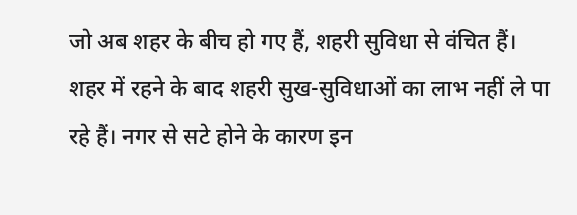जो अब शहर के बीच हो गए हैं, शहरी सुविधा से वंचित हैं। शहर में रहने के बाद शहरी सुख-सुविधाओं का लाभ नहीं ले पा रहे हैं। नगर से सटे होने के कारण इन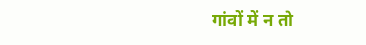गांवों में न तो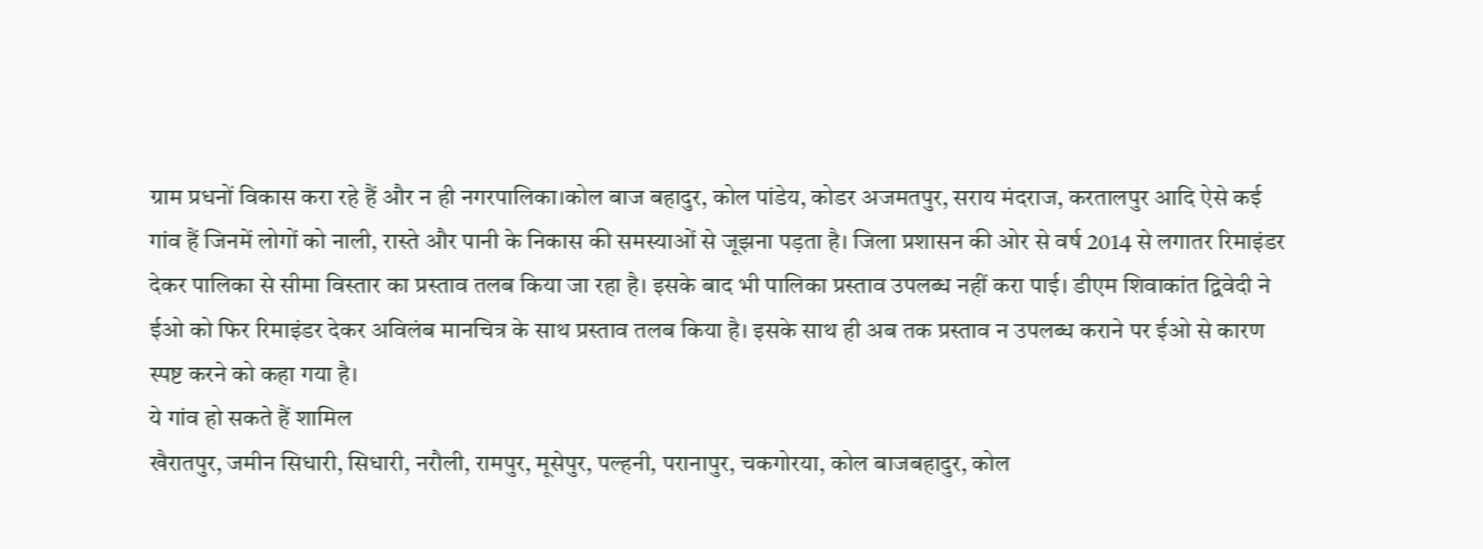ग्राम प्रधनों विकास करा रहे हैं और न ही नगरपालिका।कोल बाज बहादुर, कोल पांडेय, कोडर अजमतपुर, सराय मंदराज, करतालपुर आदि ऐसे कई गांव हैं जिनमें लोगों को नाली, रास्ते और पानी के निकास की समस्याओं से जूझना पड़ता है। जिला प्रशासन की ओर से वर्ष 2014 से लगातर रिमाइंडर देकर पालिका से सीमा विस्तार का प्रस्ताव तलब किया जा रहा है। इसके बाद भी पालिका प्रस्ताव उपलब्ध नहीं करा पाई। डीएम शिवाकांत द्विवेदी ने ईओ को फिर रिमाइंडर देकर अविलंब मानचित्र के साथ प्रस्ताव तलब किया है। इसके साथ ही अब तक प्रस्ताव न उपलब्ध कराने पर ईओ से कारण स्पष्ट करने को कहा गया है।
ये गांव हो सकते हैं शामिल
खैरातपुर, जमीन सिधारी, सिधारी, नरौली, रामपुर, मूसेपुर, पल्हनी, परानापुर, चकगोरया, कोल बाजबहादुर, कोल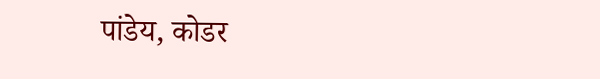पांडेय, कोडर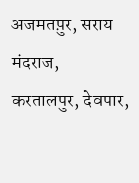अजमतप़ुर, सराय मंदराज, करतालपुर, देवपार,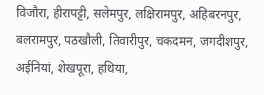विजौरा, हीरापट्टी, सलेमपुर, लक्षिरामपुर, अहिबरनपुर, बलरामपुर, पठखौली, तिवारीपुर, चकदमन, जगदीशपुर, अईनियां, शेखपूरा, हथिया,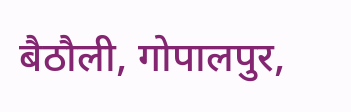बैठौली, गोपालपुर,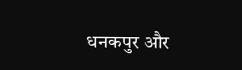धनकपुर और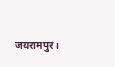जयरामपुर।